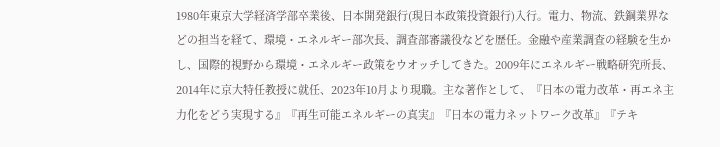1980年東京大学経済学部卒業後、日本開発銀行(現日本政策投資銀行)入行。電力、物流、鉄鋼業界などの担当を経て、環境・エネルギー部次長、調査部審議役などを歴任。金融や産業調査の経験を生かし、国際的視野から環境・エネルギー政策をウオッチしてきた。2009年にエネルギー戦略研究所長、2014年に京大特任教授に就任、2023年10月より現職。主な著作として、『日本の電力改革・再エネ主力化をどう実現する』『再生可能エネルギーの真実』『日本の電力ネットワーク改革』『テキ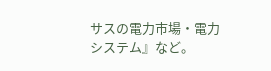サスの電力市場・電力システム』など。